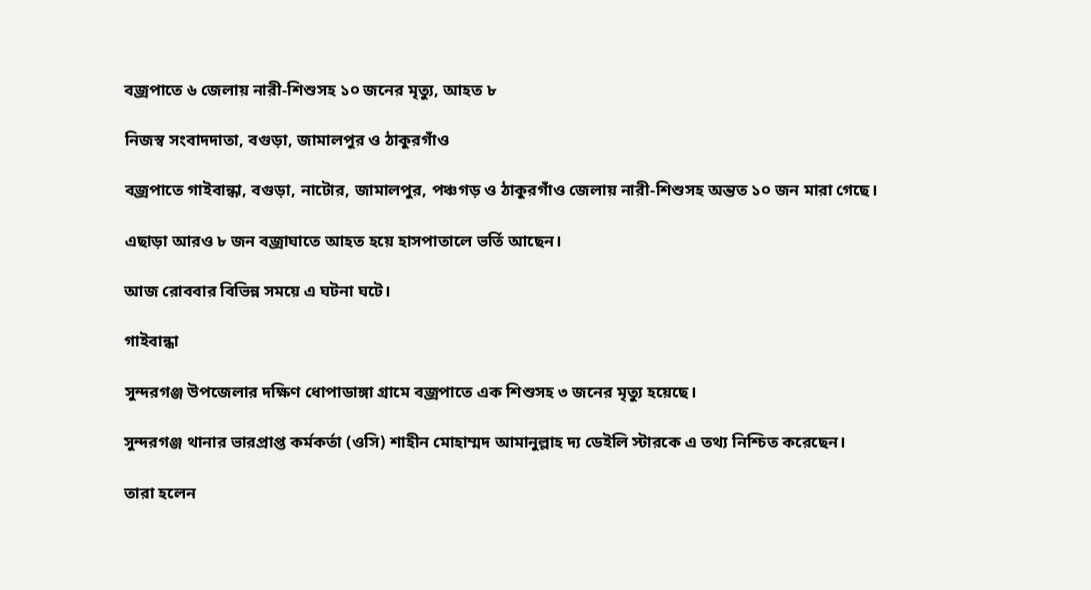বজ্রপাতে ৬ জেলায় নারী-শিশুসহ ১০ জনের মৃত্যু, আহত ৮

নিজস্ব সংবাদদাতা, বগুড়া, জামালপুর ও ঠাকুরগাঁও

বজ্রপাতে গাইবান্ধা, বগুড়া, নাটোর, জামালপুর, পঞ্চগড় ও ঠাকুরগাঁও জেলায় নারী-শিশুসহ অন্তত ১০ জন মারা গেছে।

এছাড়া আরও ৮ জন বজ্রাঘাতে আহত হয়ে হাসপাতালে ভর্তি আছেন।

আজ রোববার বিভিন্ন সময়ে এ ঘটনা ঘটে।

গাইবান্ধা

সুন্দরগঞ্জ উপজেলার দক্ষিণ ধোপাডাঙ্গা গ্রামে বজ্রপাতে এক শিশুসহ ৩ জনের মৃত্যু হয়েছে।

সুন্দরগঞ্জ থানার ভারপ্রাপ্ত কর্মকর্তা (ওসি) শাহীন মোহাম্মদ আমানুল্লাহ দ্য ডেইলি স্টারকে এ তথ্য নিশ্চিত করেছেন।

তারা হলেন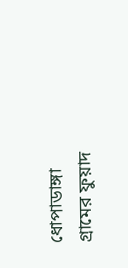ধোপাডাঙ্গা গ্রামের ফুয়াদ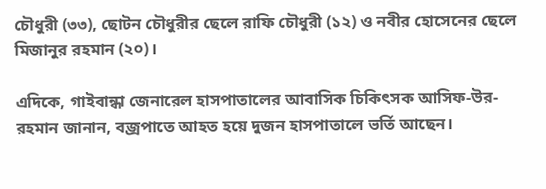চৌধুরী (৩৩), ছোটন চৌধুরীর ছেলে রাফি চৌধুরী (১২) ও নবীর হোসেনের ছেলে মিজানুর রহমান (২০)।

এদিকে, গাইবান্ধা জেনারেল হাসপাতালের আবাসিক চিকিৎসক আসিফ-উর-রহমান জানান, বজ্রপাতে আহত হয়ে দুজন হাসপাতালে ভর্তি আছেন।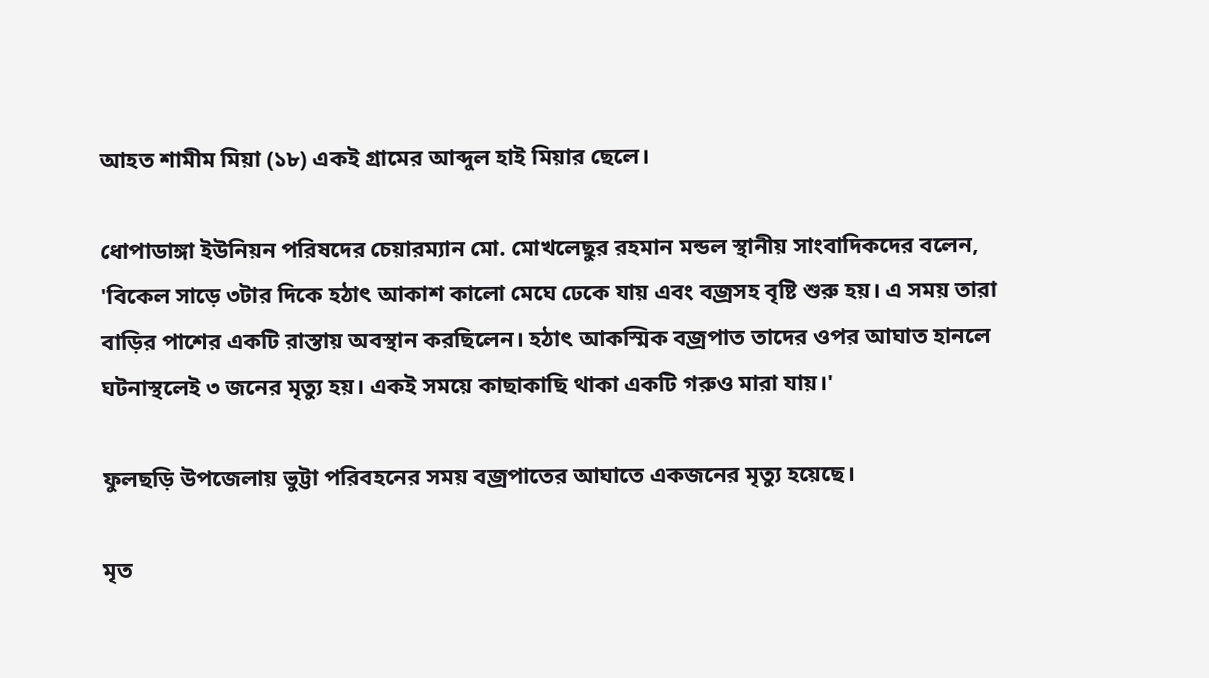আহত শামীম মিয়া (১৮) একই গ্রামের আব্দুল হাই মিয়ার ছেলে।

ধোপাডাঙ্গা ইউনিয়ন পরিষদের চেয়ারম্যান মো. মোখলেছুর রহমান মন্ডল স্থানীয় সাংবাদিকদের বলেন, 'বিকেল সাড়ে ৩টার দিকে হঠাৎ আকাশ কালো মেঘে ঢেকে যায় এবং বজ্রসহ বৃষ্টি শুরু হয়। এ সময় তারা বাড়ির পাশের একটি রাস্তায় অবস্থান করছিলেন। হঠাৎ আকস্মিক বজ্রপাত তাদের ওপর আঘাত হানলে ঘটনাস্থলেই ৩ জনের মৃত্যু হয়। একই সময়ে কাছাকাছি থাকা একটি গরুও মারা যায়।'

ফুলছড়ি উপজেলায় ভুট্টা পরিবহনের সময় বজ্রপাতের আঘাতে একজনের মৃত্যু হয়েছে।

মৃত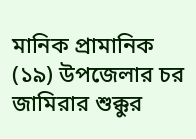মানিক প্রামানিক (১৯) উপজেলার চর জামিরার শুক্কুর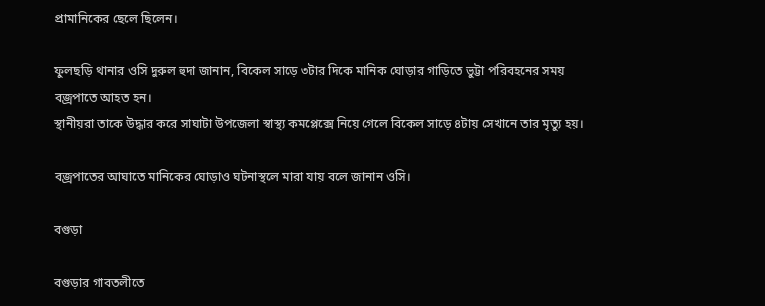প্রামানিকের ছেলে ছিলেন।

ফুলছড়ি থানার ওসি দুরুল হুদা জানান, বিকেল সাড়ে ৩টার দিকে মানিক ঘোড়ার গাড়িতে ভুট্টা পরিবহনের সময় বজ্রপাতে আহত হন।
স্থানীয়রা তাকে উদ্ধার করে সাঘাটা উপজেলা স্বাস্থ্য কমপ্লেক্সে নিয়ে গেলে বিকেল সাড়ে ৪টায় সেখানে তার মৃত্যু হয়।

বজ্রপাতের আঘাতে মানিকের ঘোড়াও ঘটনাস্থলে মারা যায় বলে জানান ওসি।

বগুড়া

বগুড়ার গাবতলীতে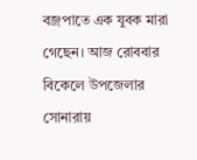বজ্রপাতে এক যুবক মারা গেছেন। আজ রোববার বিকেলে উপজেলার সোনারায়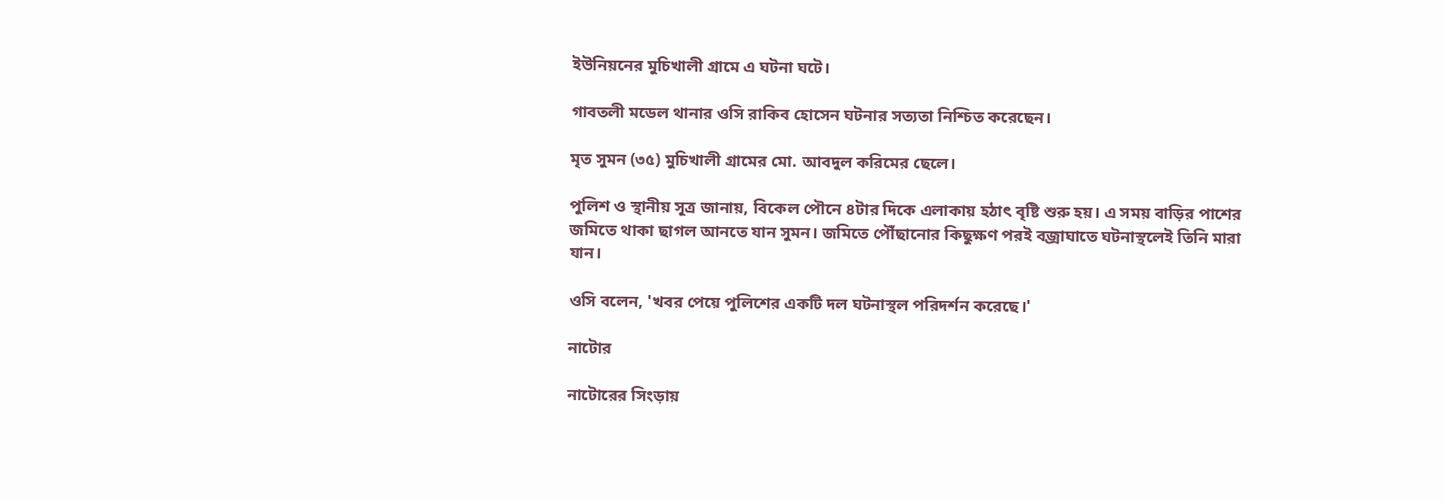ইউনিয়নের মুচিখালী গ্রামে এ ঘটনা ঘটে।

গাবতলী মডেল থানার ওসি রাকিব হোসেন ঘটনার সত্যতা নিশ্চিত করেছেন।

মৃত সুমন (৩৫) মুচিখালী গ্রামের মো. আবদুল করিমের ছেলে।

পুলিশ ও স্থানীয় সূত্র জানায়, বিকেল পৌনে ৪টার দিকে এলাকায় হঠাৎ বৃষ্টি শুরু হয়। এ সময় বাড়ির পাশের জমিতে থাকা ছাগল আনতে যান সুমন। জমিতে পৌঁছানোর কিছুক্ষণ পরই বজ্রাঘাতে ঘটনাস্থলেই তিনি মারা যান।

ওসি বলেন, 'খবর পেয়ে পুলিশের একটি দল ঘটনাস্থল পরিদর্শন করেছে।'

নাটোর

নাটোরের সিংড়ায়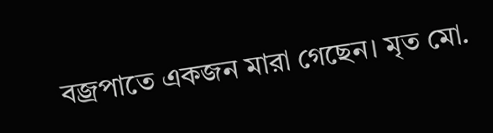বজ্রপাতে একজন মারা গেছেন। মৃত মো.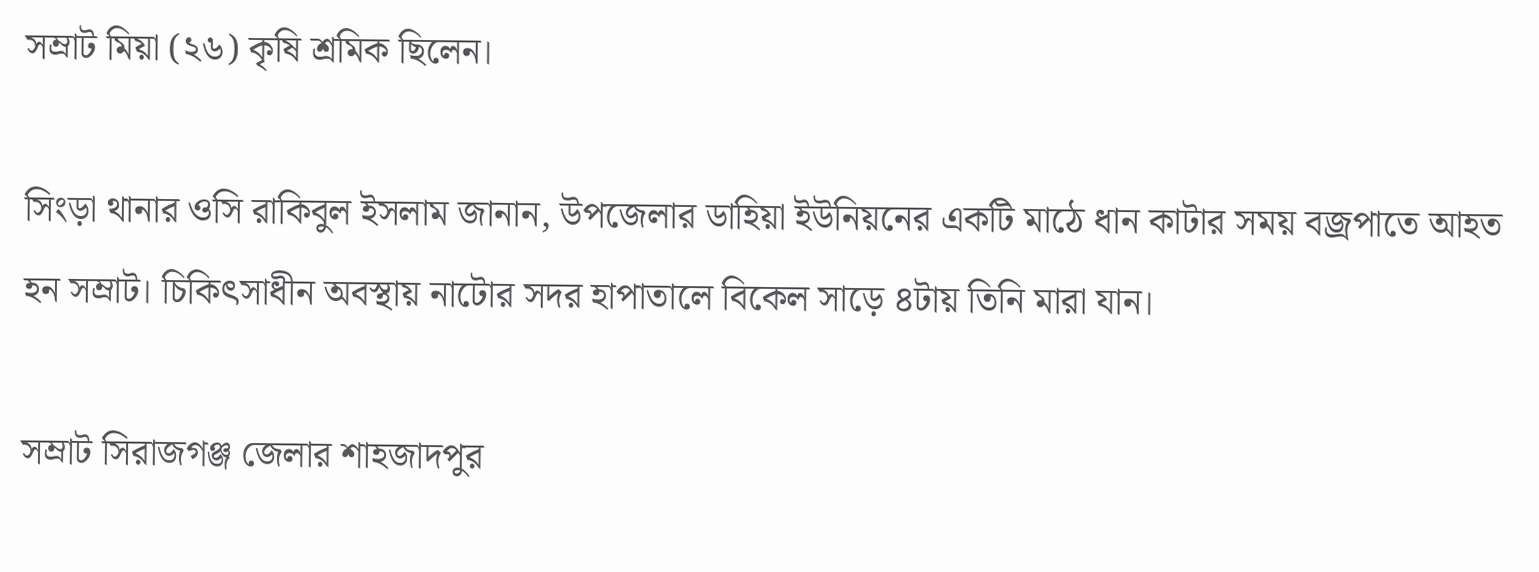সম্রাট মিয়া (২৬) কৃষি শ্রমিক ছিলেন।

সিংড়া থানার ওসি রাকিবুল ইসলাম জানান, উপজেলার ডাহিয়া ইউনিয়নের একটি মাঠে ধান কাটার সময় বজ্রপাতে আহত হন সম্রাট। চিকিৎসাধীন অবস্থায় নাটোর সদর হাপাতালে বিকেল সাড়ে ৪টায় তিনি মারা যান।

সম্রাট সিরাজগঞ্জ জেলার শাহজাদপুর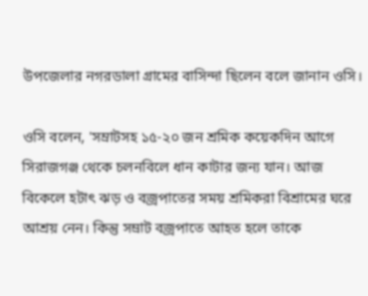উপজেলার নগরডালা গ্রামের বাসিন্দা ছিলেন বলে জানান ওসি।

ওসি বলেন, 'সম্রাটসহ ১৫-২০ জন শ্রমিক কয়েকদিন আগে সিরাজগঞ্জ থেকে চলনবিলে ধান কাটার জন্য যান। আজ বিকেলে হটাৎ ঝড় ও বজ্রপাতের সময় শ্রমিকরা বিশ্রামের ঘরে আশ্রয় নেন। কিন্তু সম্রাট বজ্রপাতে আহত হলে তাকে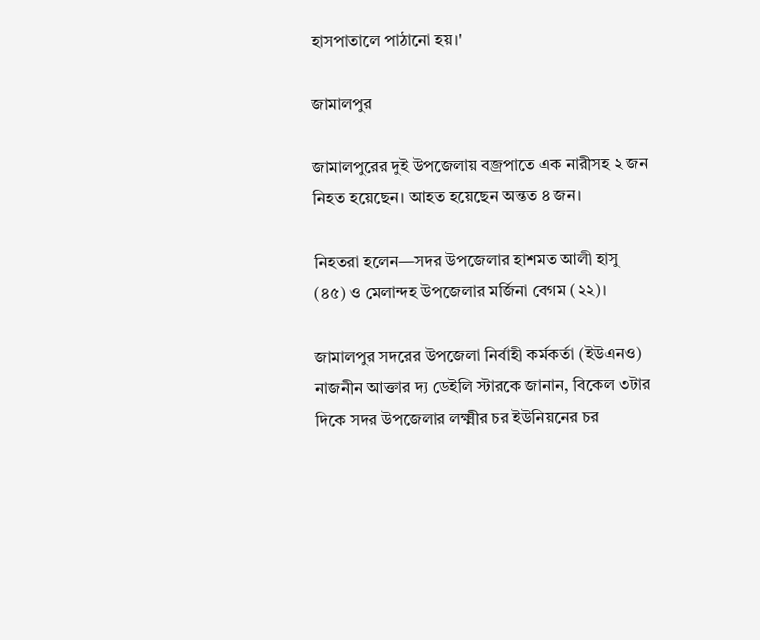হাসপাতালে পাঠানো হয়।'

জামালপুর

জামালপুরের দুই উপজেলায় বজ্রপাতে এক নারীসহ ২ জন নিহত হয়েছেন। আহত হয়েছেন অন্তত ৪ জন।

নিহতরা হলেন—সদর উপজেলার হাশমত আলী হাসু (৪৫) ও মেলান্দহ উপজেলার মর্জিনা বেগম (২২)।

জামালপুর সদরের উপজেলা নির্বাহী কর্মকর্তা (ইউএনও) নাজনীন আক্তার দ্য ডেইলি স্টারকে জানান, বিকেল ৩টার দিকে সদর উপজেলার লক্ষ্মীর চর ইউনিয়নের চর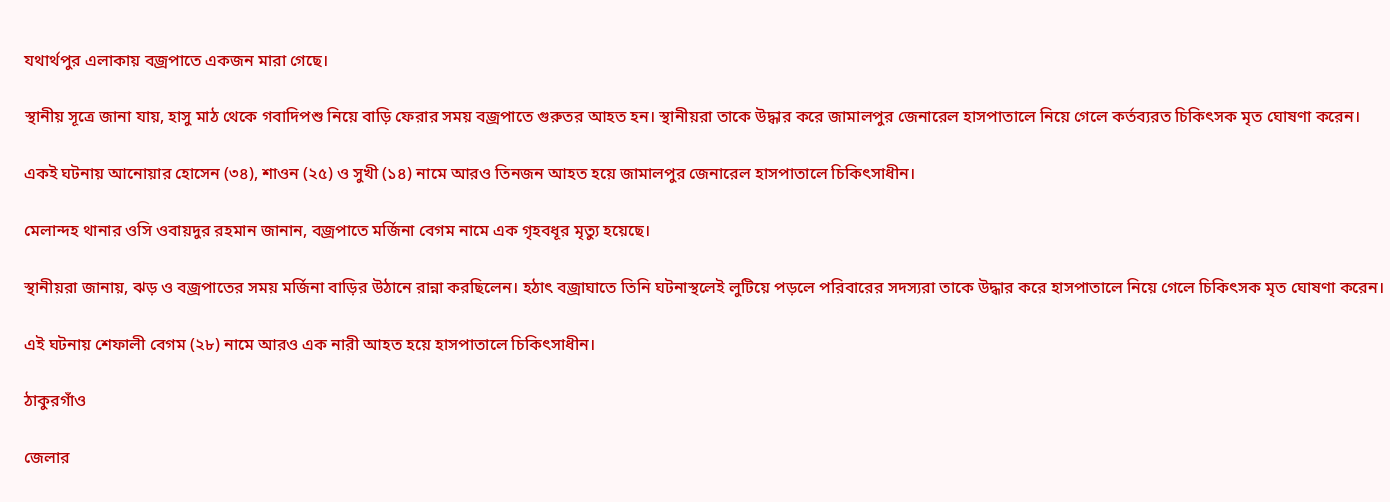যথার্থপুর এলাকায় বজ্রপাতে একজন মারা গেছে।

স্থানীয় সূত্রে জানা যায়, হাসু মাঠ থেকে গবাদিপশু নিয়ে বাড়ি ফেরার সময় বজ্রপাতে গুরুতর আহত হন। স্থানীয়রা তাকে উদ্ধার করে জামালপুর জেনারেল হাসপাতালে নিয়ে গেলে কর্তব্যরত চিকিৎসক মৃত ঘোষণা করেন।

একই ঘটনায় আনোয়ার হোসেন (৩৪), শাওন (২৫) ও সুখী (১৪) নামে আরও তিনজন আহত হয়ে জামালপুর জেনারেল হাসপাতালে চিকিৎসাধীন।

মেলান্দহ থানার ওসি ওবায়দুর রহমান জানান, বজ্রপাতে মর্জিনা বেগম নামে এক গৃহবধূর মৃত্যু হয়েছে।

স্থানীয়রা জানায়, ঝড় ও বজ্রপাতের সময় মর্জিনা বাড়ির উঠানে রান্না করছিলেন। হঠাৎ বজ্রাঘাতে তিনি ঘটনাস্থলেই লুটিয়ে পড়লে পরিবারের সদস্যরা তাকে উদ্ধার করে হাসপাতালে নিয়ে গেলে চিকিৎসক মৃত ঘোষণা করেন।

এই ঘটনায় শেফালী বেগম (২৮) নামে আরও এক নারী আহত হয়ে হাসপাতালে চিকিৎসাধীন।

ঠাকুরগাঁও

জেলার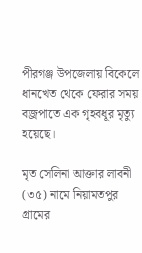পীরগঞ্জ উপজেলায় বিকেলে ধানখেত থেকে ফেরার সময় বজ্রপাতে এক গৃহবধূর মৃত্যু হয়েছে।

মৃত সেলিনা আক্তার লাবনী (৩৫) নামে নিয়ামতপুর গ্রামের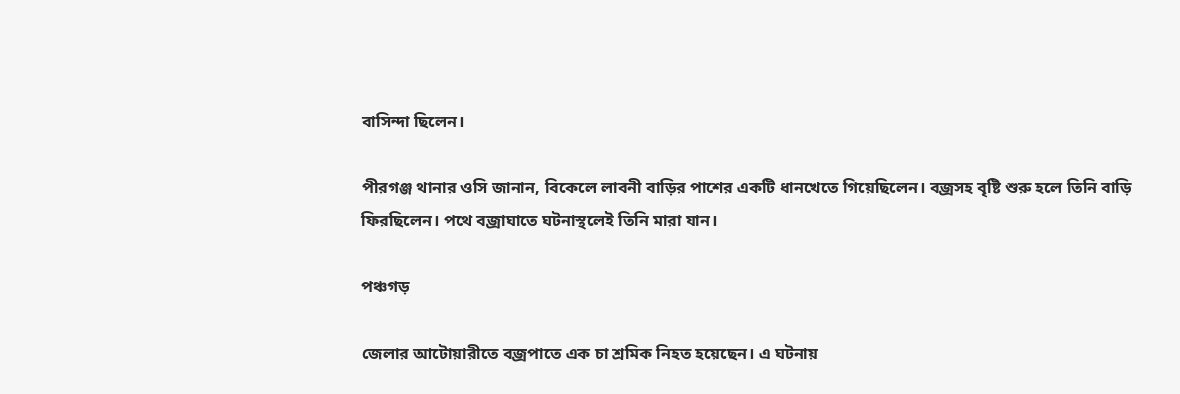বাসিন্দা ছিলেন।

পীরগঞ্জ থানার ওসি জানান, বিকেলে লাবনী বাড়ির পাশের একটি ধানখেতে গিয়েছিলেন। বজ্রসহ বৃষ্টি শুরু হলে তিনি বাড়ি ফিরছিলেন। পথে বজ্রাঘাতে ঘটনাস্থলেই তিনি মারা যান।

পঞ্চগড়

জেলার আটোয়ারীতে বজ্রপাতে এক চা শ্রমিক নিহত হয়েছেন। এ ঘটনায়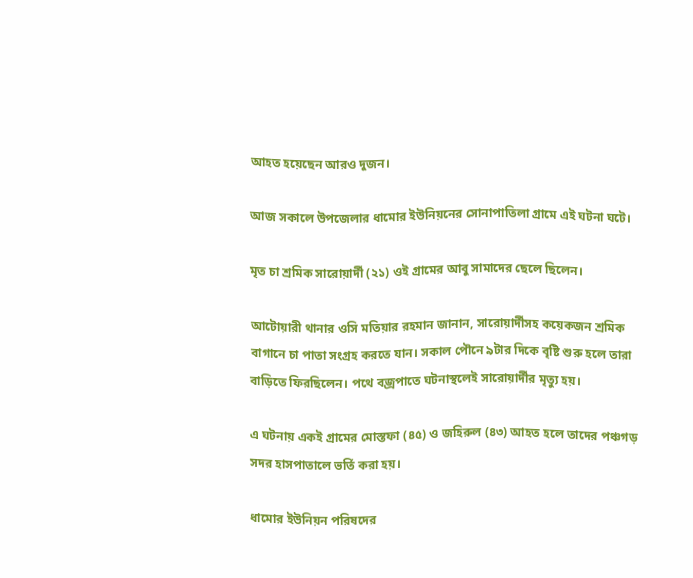আহত হয়েছেন আরও দুজন।

আজ সকালে উপজেলার ধামোর ইউনিয়নের সোনাপাতিলা গ্রামে এই ঘটনা ঘটে।

মৃত চা শ্রমিক সারোয়ার্দী (২১) ওই গ্রামের আবু সামাদের ছেলে ছিলেন।

আটোয়ারী থানার ওসি মতিয়ার রহমান জানান, সারোয়ার্দীসহ কয়েকজন শ্রমিক বাগানে চা পাতা সংগ্রহ করতে যান। সকাল পৌনে ৯টার দিকে বৃষ্টি শুরু হলে তারা বাড়িতে ফিরছিলেন। পথে বজ্রপাতে ঘটনাস্থলেই সারোয়ার্দীর মৃত্যু হয়।

এ ঘটনায় একই গ্রামের মোস্তফা (৪৫) ও জহিরুল (৪৩) আহত হলে তাদের পঞ্চগড় সদর হাসপাতালে ভর্তি করা হয়।

ধামোর ইউনিয়ন পরিষদের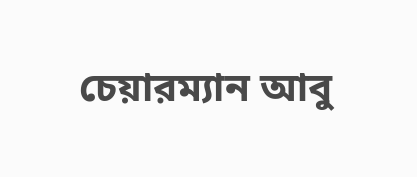চেয়ারম্যান আবু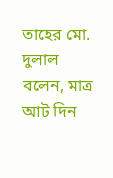তাহের মো. দুলাল বলেন, মাত্র আট দিন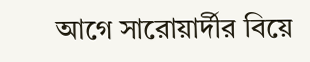আগে সারোয়ার্দীর বিয়ে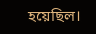হয়েছিল।